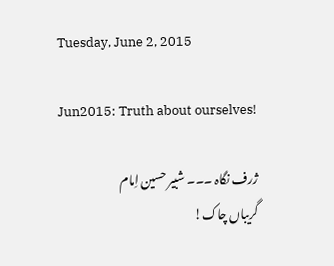Tuesday, June 2, 2015

Jun2015: Truth about ourselves!

ژرف نگاہ ۔۔۔ شبیر حسین اِمام
گریباں چاک!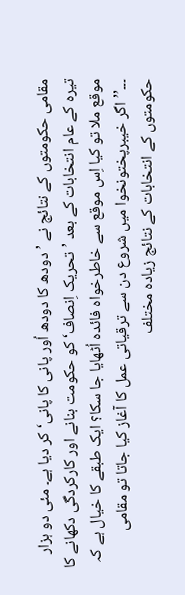مقامی حکومتوں کے نتائج نے ’دودھ کا دودھ اُور پانی کا پانی‘ کر دیا ہے۔ مئی دو ہزار تیرہ کے عام انتخابات کے بعد ’تحریک اِنصاف‘ کو حکومت بنانے اور کارکردگی دکھانے کا موقع ملا تو کیا اِس موقع سے خاطرخواہ فائدہ اُٹھایا جا سکا؟ ایک طبقے کا خیال ہے کہ ۔۔۔’’اگر خیبرپختونخوا میں شروع دن سے ترقیاتی عمل کا آغاز کیا جاتا تو مقامی حکومتوں کے انتخابات کے نتائج زیادہ مختلف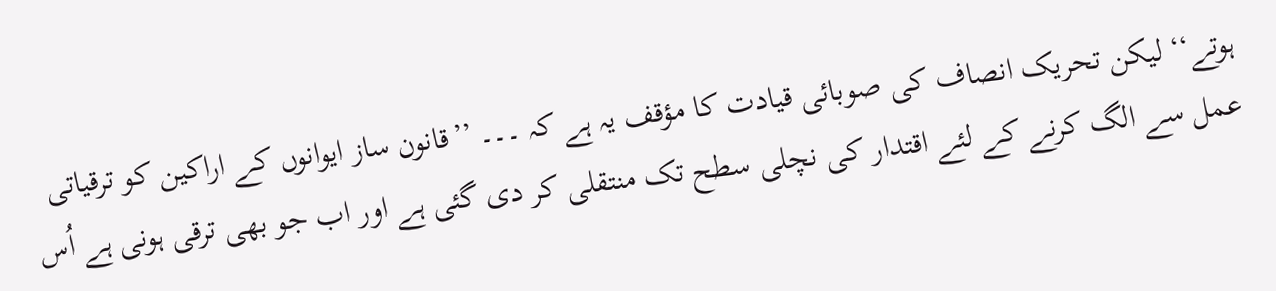ہوتے‘‘ لیکن تحریک انصاف کی صوبائی قیادت کا مؤقف یہ ہے کہ ۔۔۔ ’’قانون ساز ایوانوں کے اراکین کو ترقیاتی عمل سے الگ کرنے کے لئے اقتدار کی نچلی سطح تک منتقلی کر دی گئی ہے اور اب جو بھی ترقی ہونی ہے اُس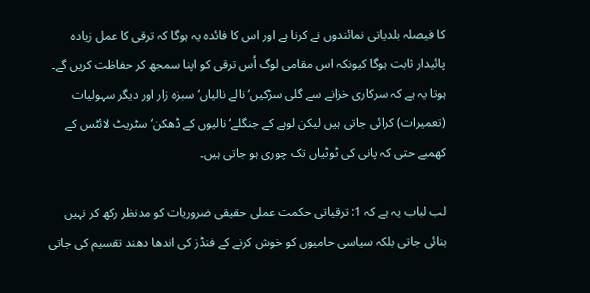کا فیصلہ بلدیاتی نمائندوں نے کرنا ہے اور اس کا فائدہ یہ ہوگا کہ ترقی کا عمل زیادہ پائیدار ثابت ہوگا کیونکہ اس مقامی لوگ اُس ترقی کو اپنا سمجھ کر حفاظت کریں گے۔ ہوتا یہ ہے کہ سرکاری خزانے سے گلی سڑکیں‘ نالے نالیاں‘ سبزہ زار اور دیگر سہولیات (تعمیرات) کرائی جاتی ہیں لیکن لوہے کے جنگلے‘ نالیوں کے ڈھکن‘ سٹریٹ لائٹس کے کھمبے حتی کہ پانی کی ٹوٹیاں تک چوری ہو جاتی ہیں۔

لب لباب یہ ہے کہ 1: ترقیاتی حکمت عملی حقیقی ضروریات کو مدنظر رکھ کر نہیں بنائی جاتی بلکہ سیاسی حامیوں کو خوش کرنے کے فنڈز کی اندھا دھند تقسیم کی جاتی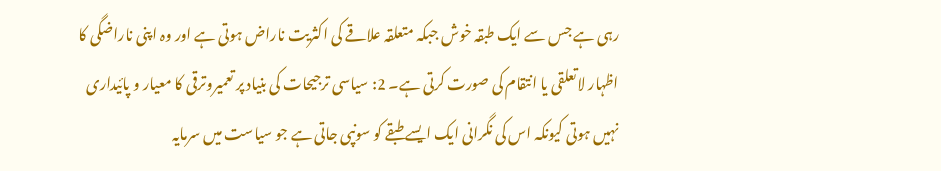رہی ہے جس سے ایک طبقہ خوش جبکہ متعلقہ علاقے کی اکثریت ناراض ہوتی ہے اور وہ اپنی ناراضگی کا اظہار لاتعلقی یا انتقام کی صورت کرتی ہے۔ 2: سیاسی ترجیحات کی بنیاد پر تعمیروترقی کا معیار و پائیداری نہیں ہوتی کیونکہ اس کی نگرانی ایک ایسے طبقے کو سونپی جاتی ہے جو سیاست میں سرمایہ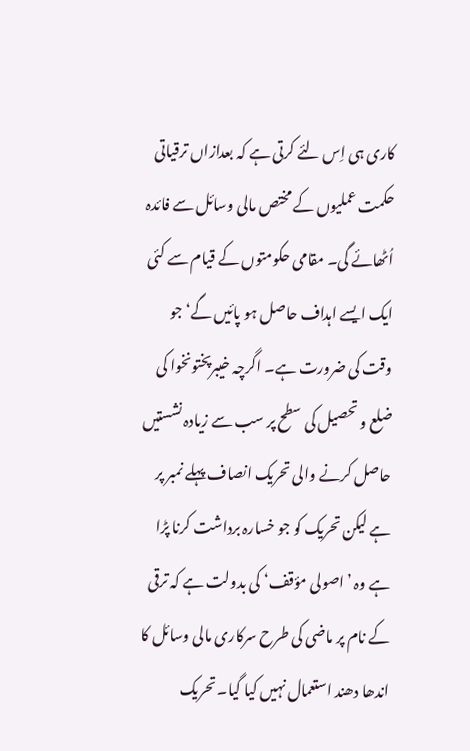کاری ہی اِس لئے کرتی ہے کہ بعدازاں ترقیاتی حکمت عملیوں کے مختص مالی وسائل سے فائدہ اُٹھائے گی۔ مقامی حکومتوں کے قیام سے کئی ایک ایسے اہداف حاصل ہو پائیں گے‘ جو وقت کی ضرورت ہے۔ اگرچہ خیبرپختونخوا کی ضلع و تحصیل کی سطح پر سب سے زیادہ نشستیں حاصل کرنے والی تحریک انصاف پہلے نمبر پر ہے لیکن تحریک کو جو خسارہ برداشت کرنا پڑا ہے وہ ’اصولی مؤقف‘ کی بدولت ہے کہ ترقی کے نام پر ماضی کی طرح سرکاری مالی وسائل کا اندھا دھند استعمال نہیں کیا گیا۔ تحریک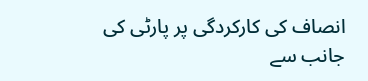انصاف کی کارکردگی پر پارٹی کی جانب سے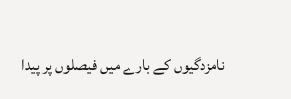نامزدگیوں کے بارے میں فیصلوں پر پیدا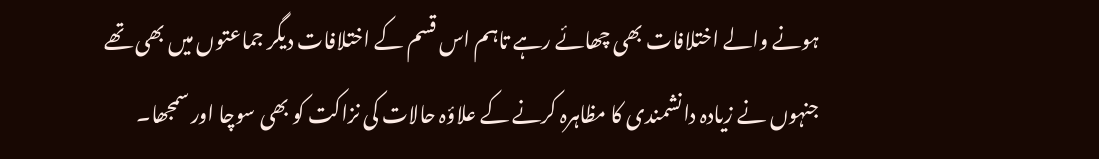ہونے والے اختلافات بھی چھائے رہے تاہم اس قسم کے اختلافات دیگر جماعتوں میں بھی تھے جنہوں نے زیادہ دانشمندی کا مظاہرہ کرنے کے علاؤہ حالات کی نزاکت کو بھی سوچا اور سمجھا۔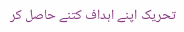تحریک اپنے اہداف کتنے حاصل کر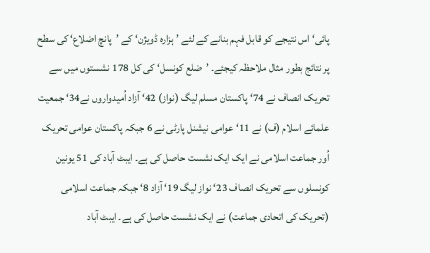پائی‘ اس نتیجے کو قابل فہم بنانے کے لئے ’ہزارہ ڈویژن‘ کے ’پانچ اضلاع‘ کی سطح پر نتائج بطور مثال ملاحظہ کیجئے۔ ’ضلع کونسل‘ کی کل 178 نشستوں میں سے تحریک انصاف نے 74‘ پاکستان مسلم لیگ (نواز) 42‘ آزاد اُمیدواروں نے34‘ جمعیت علمائے اسلام (ف) نے 11‘ عوامی نیشنل پارٹی نے 6 جبکہ پاکستان عوامی تحریک اُور جماعت اسلامی نے ایک ایک نشست حاصل کی ہے۔ ایبٹ آباد کی 51 یونین کونسلوں سے تحریک انصاف 23‘ نواز لیگ 19‘ آزاد 8‘ جبکہ جماعت اسلامی (تحریک کی اتحادی جماعت) نے ایک نشست حاصل کی ہے۔ ایبٹ آباد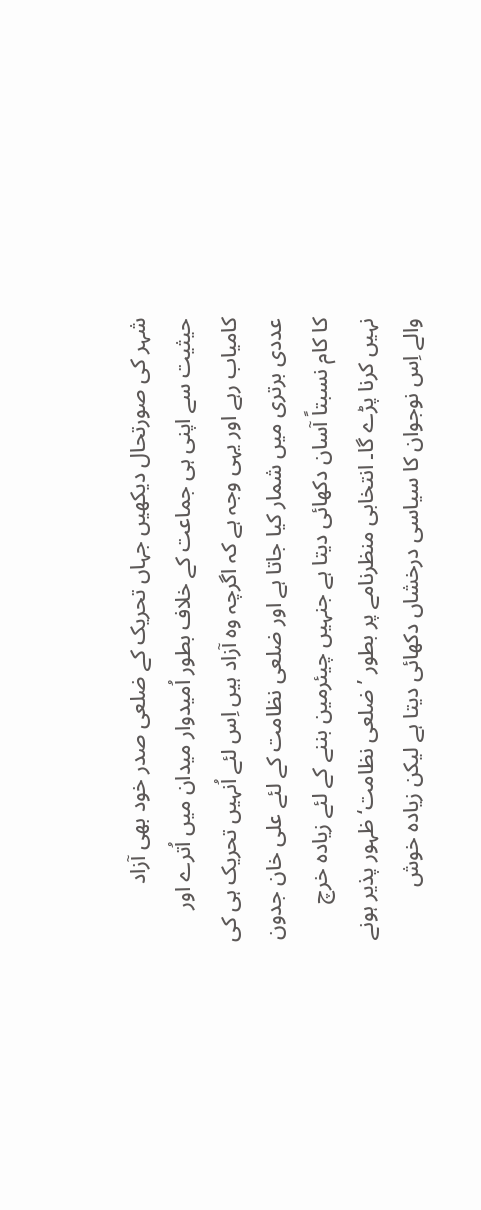شہر کی صورتحال دیکھیں جہاں تحریک کے ضلعی صدر خود بھی آزاد حیثیت سے اپنی ہی جماعت کے خلاف بطور اُمیدوار میدان میں اُترے اور کامیاب رہے اور یہی وجہ ہے کہ اگرچہ وہ آزاد ہیں اِس لئے اُنہیں تحریک ہی کی عددی برتری میں شمار کیا جاتا ہے اور ضلعی نظامت کے لئے علی خان جدون کا کام نسبتاً آسان دکھائی دیتا ہے جنہیں چیئرمین بننے کے لئے زیادہ خرچ نہیں کرنا پڑے گا۔ انتخابی منظرنامے پر بطور ’ضلعی نظامت‘ ظہور پذیر ہونے والے اِس نوجوان کا سیاسی درخشاں دکھائی دیتا ہے لیکن زیادہ خوش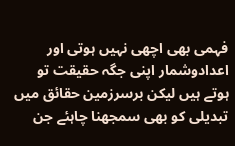فہمی بھی اچھی نہیں ہوتی اور اعدادوشمار اپنی جگہ حقیقت تو ہوتے ہیں لیکن برسرزمین حقائق میں تبدیلی کو بھی سمجھنا چاہئے جن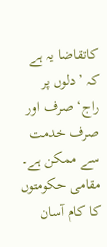کاتقاضا یہ ہے کہ ’دلوں پر راج‘ صرف اور صرف خدمت سے ممکن ہے۔ مقامی حکومتوں کا کام آسان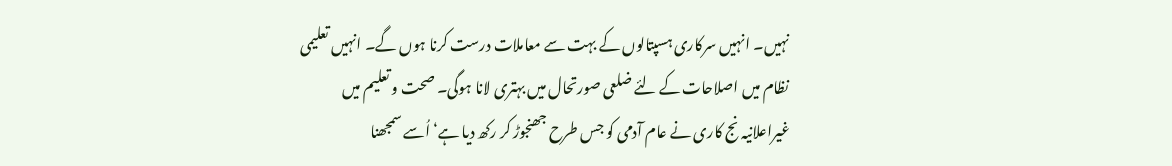نہیں۔ انہیں سرکاری ہسپتالوں کے بہت سے معاملات درست کرنا ہوں گے۔ انہیں تعلیمی نظام میں اصلاحات کے لئے ضلعی صورتحال میں بہتری لانا ہوگی۔ صحت و تعلیم میں غیراعلانیہ نج کاری نے عام آدمی کو جس طرح جھنجوڑ کر رکھ دیا ہے‘ اُسے سمجھنا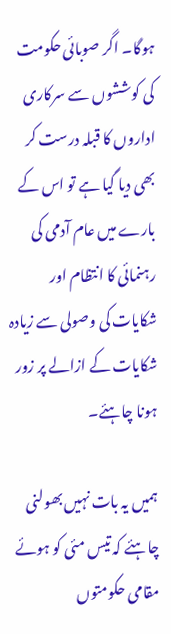ہوگا۔ اگر صوبائی حکومت کی کوششوں سے سرکاری اداروں کا قبلہ درست کر بھی دیا گیا ہے تو اس کے بارے میں عام آدمی کی رہنمائی کا انتظام اور شکایات کی وصولی سے زیادہ شکایات کے ازالے پر زور ہونا چاہئے۔

ہمیں یہ بات نہیں بھولنی چاہئے کہ تیس مئی کو ہوئے مقامی حکومتوں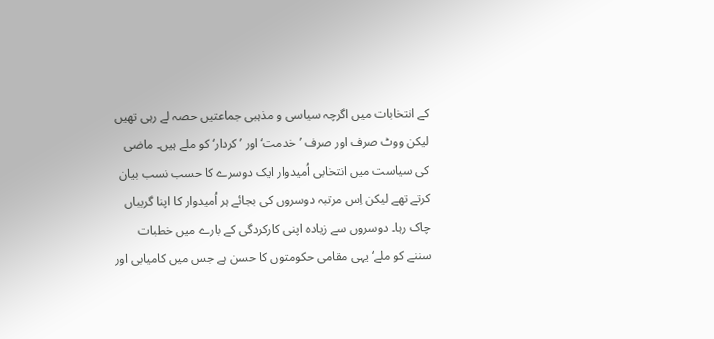کے انتخابات میں اگرچہ سیاسی و مذہبی جماعتیں حصہ لے رہی تھیں لیکن ووٹ صرف اور صرف ’خدمت‘ اور ’کردار‘ کو ملے ہیں۔ ماضی کی سیاست میں انتخابی اُمیدوار ایک دوسرے کا حسب نسب بیان کرتے تھے لیکن اِس مرتبہ دوسروں کی بجائے ہر اُمیدوار کا اپنا گریباں چاک رہا۔ دوسروں سے زیادہ اپنی کارکردگی کے بارے میں خطبات سننے کو ملے‘ یہی مقامی حکومتوں کا حسن ہے جس میں کامیابی اور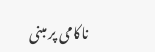ناکامی پر مبنی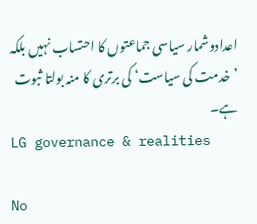اعدادوشمار سیاسی جماعتوں کا احتساب نہیں بلکہ ’خدمت کی سیاست‘ کی برتری کا منہ بولتا ثبوت ہے۔
LG governance & realities

No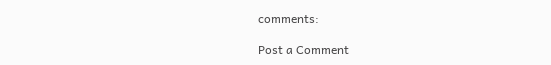comments:

Post a Comment